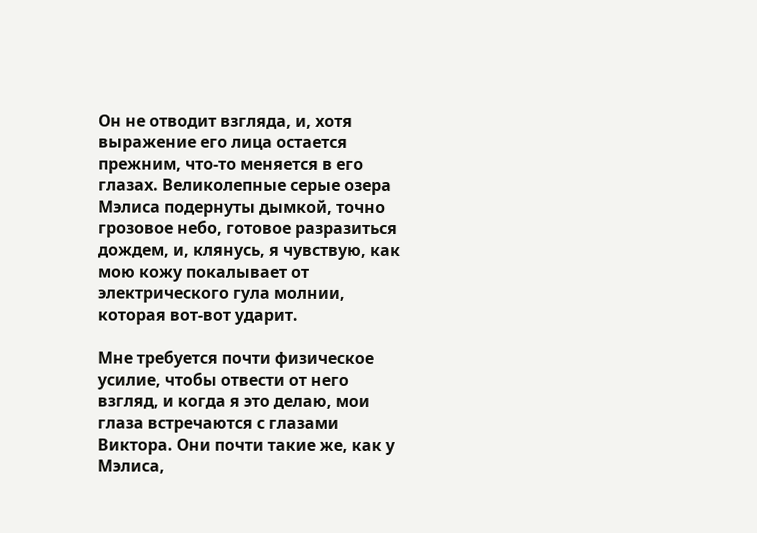Он не отводит взгляда, и, хотя выражение его лица остается прежним, что-то меняется в его глазах. Великолепные серые озера Мэлиса подернуты дымкой, точно грозовое небо, готовое разразиться дождем, и, клянусь, я чувствую, как мою кожу покалывает от электрического гула молнии, которая вот-вот ударит.

Мне требуется почти физическое усилие, чтобы отвести от него взгляд, и когда я это делаю, мои глаза встречаются с глазами Виктора. Они почти такие же, как у Мэлиса,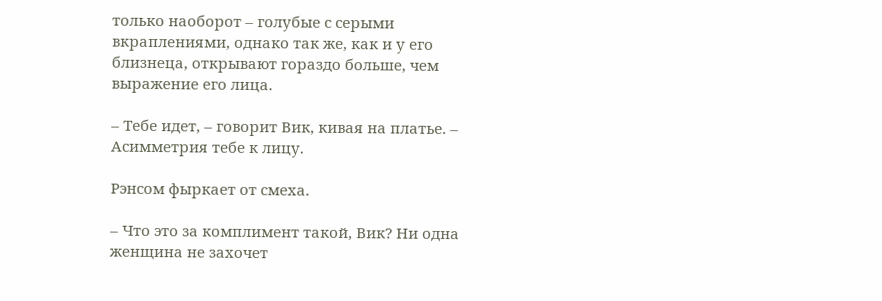только наоборот – голубые с серыми вкраплениями, однако так же, как и у его близнеца, открывают гораздо больше, чем выражение его лица.

– Тебе идет, – говорит Вик, кивая на платье. – Асимметрия тебе к лицу.

Рэнсом фыркает от смеха.

– Что это за комплимент такой, Вик? Ни одна женщина не захочет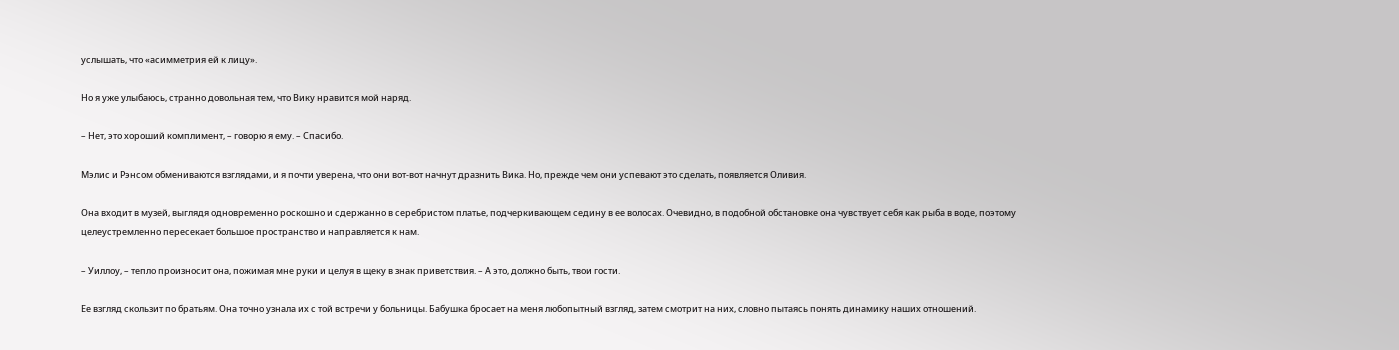услышать, что «асимметрия ей к лицу».

Но я уже улыбаюсь, странно довольная тем, что Вику нравится мой наряд.

– Нет, это хороший комплимент, – говорю я ему. – Спасибо.

Мэлис и Рэнсом обмениваются взглядами, и я почти уверена, что они вот-вот начнут дразнить Вика. Но, прежде чем они успевают это сделать, появляется Оливия.

Она входит в музей, выглядя одновременно роскошно и сдержанно в серебристом платье, подчеркивающем седину в ее волосах. Очевидно, в подобной обстановке она чувствует себя как рыба в воде, поэтому целеустремленно пересекает большое пространство и направляется к нам.

– Уиллоу, – тепло произносит она, пожимая мне руки и целуя в щеку в знак приветствия. – А это, должно быть, твои гости.

Ее взгляд скользит по братьям. Она точно узнала их с той встречи у больницы. Бабушка бросает на меня любопытный взгляд, затем смотрит на них, словно пытаясь понять динамику наших отношений.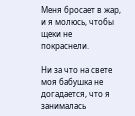Меня бросает в жар, и я молюсь, чтобы щеки не покраснели.

Ни за что на свете моя бабушка не догадается, что я занималась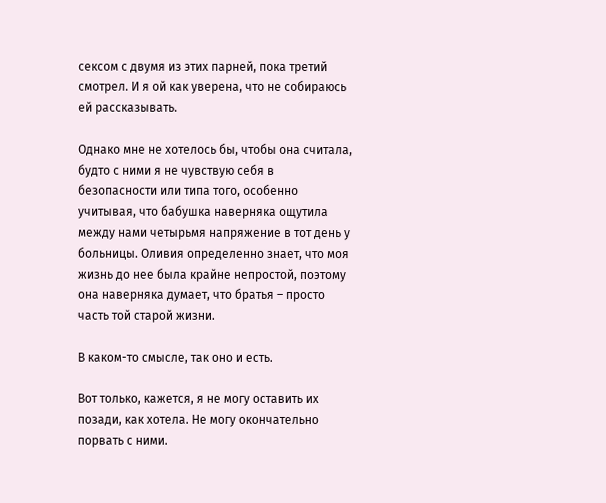сексом с двумя из этих парней, пока третий смотрел. И я ой как уверена, что не собираюсь ей рассказывать.

Однако мне не хотелось бы, чтобы она считала, будто с ними я не чувствую себя в безопасности или типа того, особенно учитывая, что бабушка наверняка ощутила между нами четырьмя напряжение в тот день у больницы. Оливия определенно знает, что моя жизнь до нее была крайне непростой, поэтому она наверняка думает, что братья – просто часть той старой жизни.

В каком-то смысле, так оно и есть.

Вот только, кажется, я не могу оставить их позади, как хотела. Не могу окончательно порвать с ними.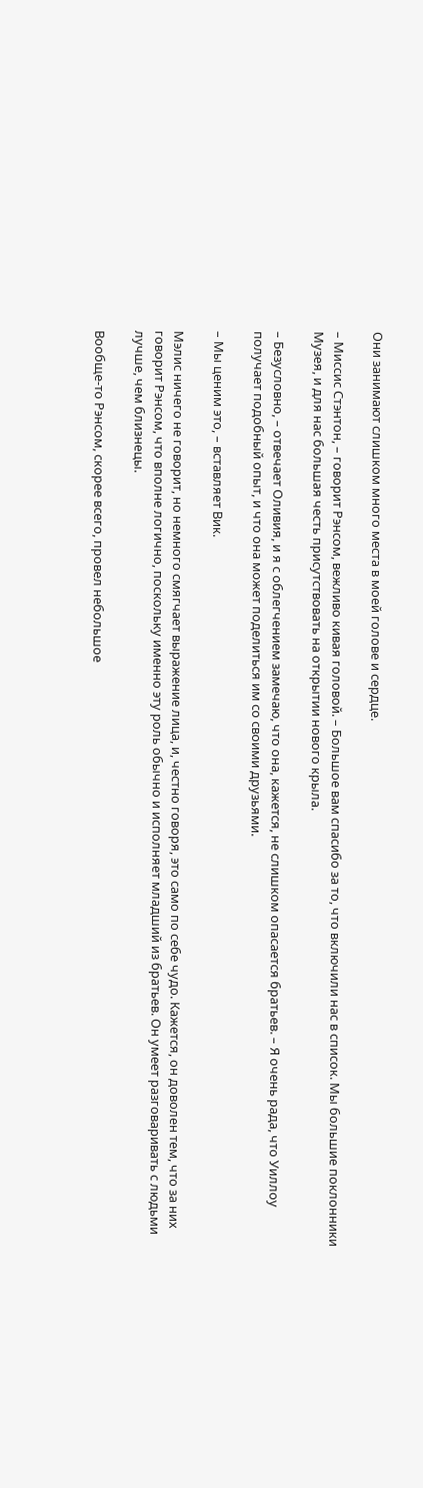Они занимают слишком много места в моей голове и сердце.

– Миссис Стэнтон, – говорит Рэнсом, вежливо кивая головой. – Большое вам спасибо за то, что включили нас в список. Мы большие поклонники Музея, и для нас большая честь присутствовать на открытии нового крыла.

– Безусловно, – отвечает Оливия, и я с облегчением замечаю, что она, кажется, не слишком опасается братьев. – Я очень рада, что Уиллоу получает подобный опыт, и что она может поделиться им со своими друзьями.

– Мы ценим это, – вставляет Вик.

Мэлис ничего не говорит, но немного смягчает выражение лица, и, честно говоря, это само по себе чудо. Кажется, он доволен тем, что за них говорит Рэнсом, что вполне логично, поскольку именно эту роль обычно и исполняет младший из братьев. Он умеет разговаривать с людьми лучше, чем близнецы.

Вообще-то Рэнсом, скорее всего, провел небольшое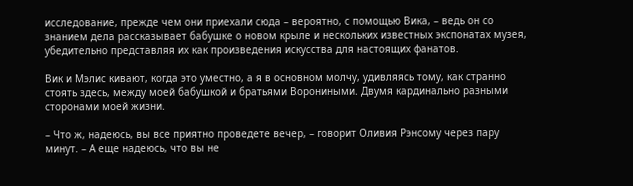исследование, прежде чем они приехали сюда – вероятно, с помощью Вика, – ведь он со знанием дела рассказывает бабушке о новом крыле и нескольких известных экспонатах музея, убедительно представляя их как произведения искусства для настоящих фанатов.

Вик и Мэлис кивают, когда это уместно, а я в основном молчу, удивляясь тому, как странно стоять здесь, между моей бабушкой и братьями Ворониными. Двумя кардинально разными сторонами моей жизни.

– Что ж, надеюсь, вы все приятно проведете вечер, – говорит Оливия Рэнсому через пару минут. – А еще надеюсь, что вы не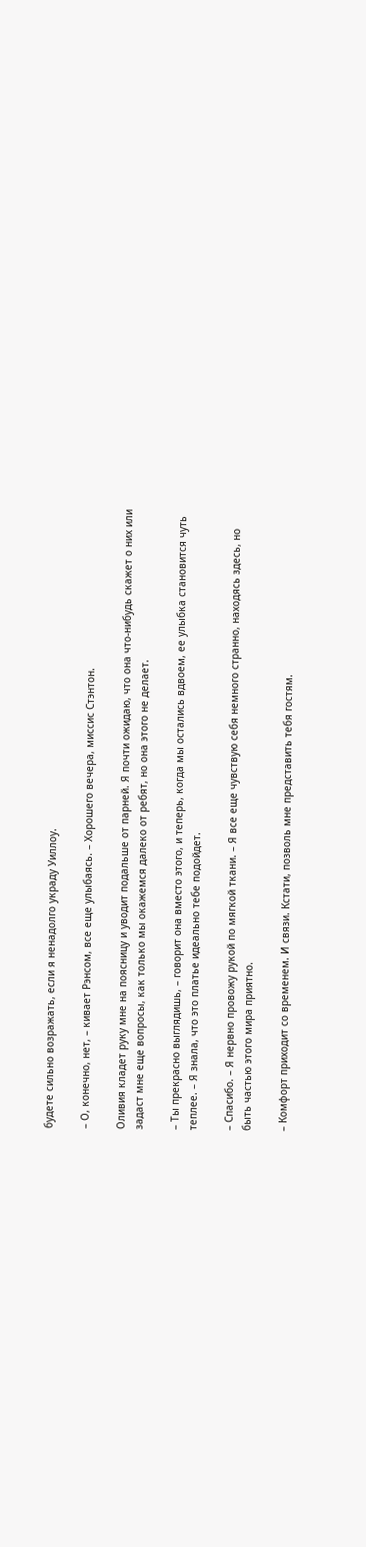будете сильно возражать, если я ненадолго украду Уиллоу.

– О, конечно, нет, – кивает Рэнсом, все еще улыбаясь. – Хорошего вечера, миссис Стэнтон.

Оливия кладет руку мне на поясницу и уводит подальше от парней. Я почти ожидаю, что она что-нибудь скажет о них или задаст мне еще вопросы, как только мы окажемся далеко от ребят, но она этого не делает.

– Ты прекрасно выглядишь, – говорит она вместо этого, и теперь, когда мы остались вдвоем, ее улыбка становится чуть теплее. – Я знала, что это платье идеально тебе подойдет.

– Спасибо. – Я нервно провожу рукой по мягкой ткани. – Я все еще чувствую себя немного странно, находясь здесь, но быть частью этого мира приятно.

– Комфорт приходит со временем. И связи. Кстати, позволь мне представить тебя гостям.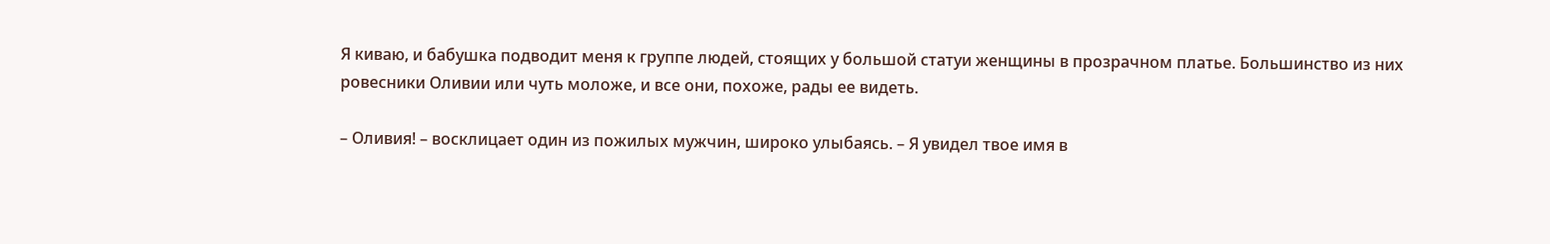Я киваю, и бабушка подводит меня к группе людей, стоящих у большой статуи женщины в прозрачном платье. Большинство из них ровесники Оливии или чуть моложе, и все они, похоже, рады ее видеть.

– Оливия! – восклицает один из пожилых мужчин, широко улыбаясь. – Я увидел твое имя в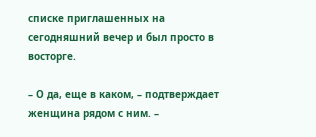списке приглашенных на сегодняшний вечер и был просто в восторге.

– О да, еще в каком, – подтверждает женщина рядом с ним. –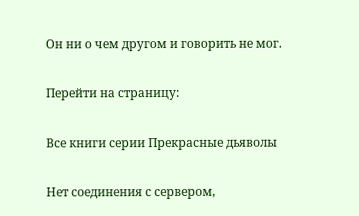Он ни о чем другом и говорить не мог.

Перейти на страницу:

Все книги серии Прекрасные дьяволы

Нет соединения с сервером,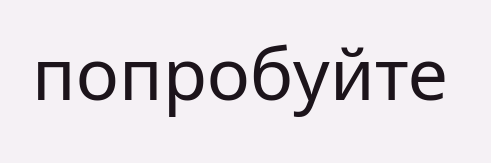попробуйте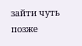зайти чуть позже